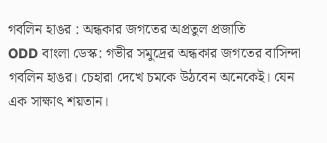গবলিন হাঙর : অন্ধকার জগতের অপ্রতুল প্রজাতি
ODD বাংলা ডেস্ক: গভীর সমুদ্রের অন্ধকার জগতের বাসিন্দা গবলিন হাঙর। চেহারা দেখে চমকে উঠবেন অনেকেই। যেন এক সাক্ষাৎ শয়তান।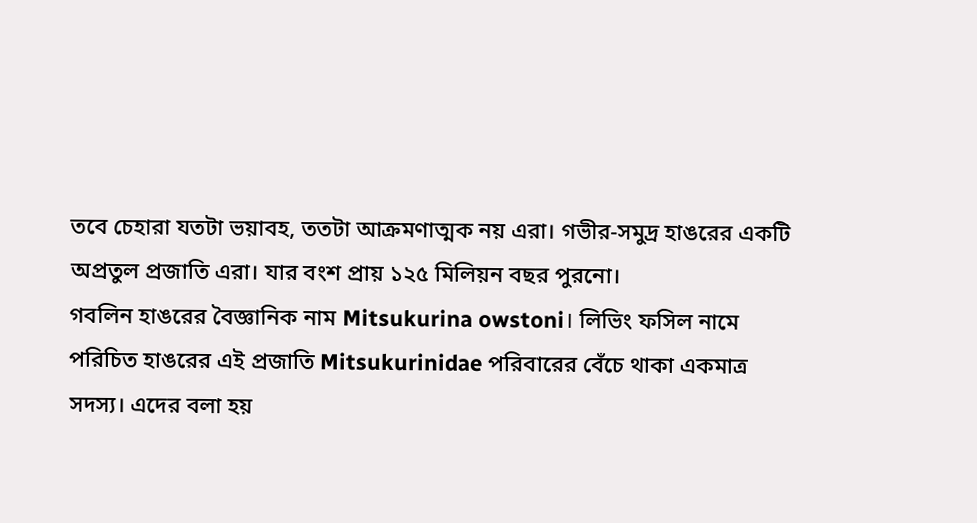তবে চেহারা যতটা ভয়াবহ, ততটা আক্রমণাত্মক নয় এরা। গভীর-সমুদ্র হাঙরের একটি অপ্রতুল প্রজাতি এরা। যার বংশ প্রায় ১২৫ মিলিয়ন বছর পুরনো।
গবলিন হাঙরের বৈজ্ঞানিক নাম Mitsukurina owstoni। লিভিং ফসিল নামে পরিচিত হাঙরের এই প্রজাতি Mitsukurinidae পরিবারের বেঁচে থাকা একমাত্র সদস্য। এদের বলা হয়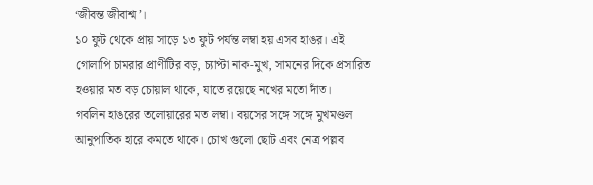‘জীবন্ত জীবাশ্ম’।
১০ ফুট থেকে প্রায় সাড়ে ১৩ ফুট পর্যন্ত লম্বা হয় এসব হাঙর। এই গোলাপি চামরার প্রাণীটির বড়, চ্যাপ্টা নাক-মুখ, সামনের দিকে প্রসারিত হওয়ার মত বড় চোয়াল থাকে, যাতে রয়েছে নখের মতো দাঁত।
গবলিন হাঙরের তলোয়ারের মত লম্বা। বয়সের সঙ্গে সঙ্গে মুখমণ্ডল আনুপাতিক হারে কমতে থাকে। চোখ গুলো ছোট এবং নেত্র পল্লব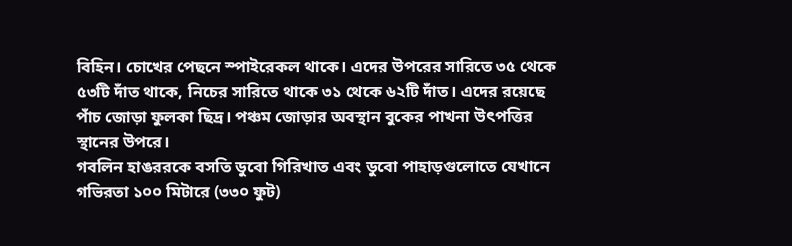বিহিন। চোখের পেছনে স্পাইরেকল থাকে। এদের উপরের সারিতে ৩৫ থেকে ৫৩টি দাঁত থাকে, নিচের সারিতে থাকে ৩১ থেকে ৬২টি দাঁত। এদের রয়েছে পাঁচ জোড়া ফুলকা ছিদ্র। পঞ্চম জোড়ার অবস্থান বুকের পাখনা উৎপত্তির স্থানের উপরে।
গবলিন হাঙররকে বসতি ডুবো গিরিখাত এবং ডুবো পাহাড়গুলোতে যেখানে গভিরতা ১০০ মিটারে (৩৩০ ফুট)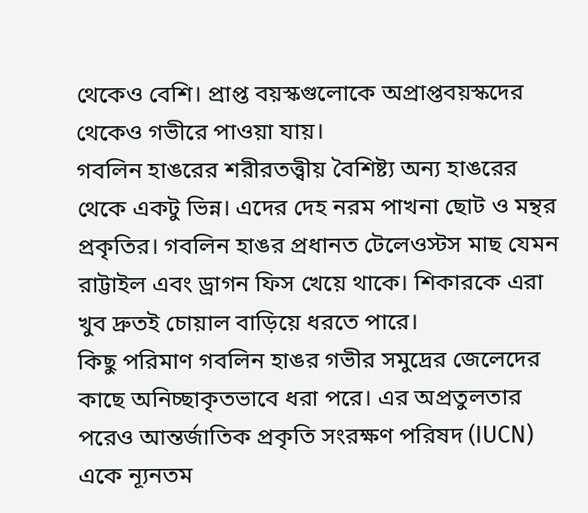থেকেও বেশি। প্রাপ্ত বয়স্কগুলোকে অপ্রাপ্তবয়স্কদের থেকেও গভীরে পাওয়া যায়।
গবলিন হাঙরের শরীরতত্ত্বীয় বৈশিষ্ট্য অন্য হাঙরের থেকে একটু ভিন্ন। এদের দেহ নরম পাখনা ছোট ও মন্থর প্রকৃতির। গবলিন হাঙর প্রধানত টেলেওস্টস মাছ যেমন রাট্টাইল এবং ড্রাগন ফিস খেয়ে থাকে। শিকারকে এরা খুব দ্রুতই চোয়াল বাড়িয়ে ধরতে পারে।
কিছু পরিমাণ গবলিন হাঙর গভীর সমুদ্রের জেলেদের কাছে অনিচ্ছাকৃতভাবে ধরা পরে। এর অপ্রতুলতার পরেও আন্তর্জাতিক প্রকৃতি সংরক্ষণ পরিষদ (IUCN) একে ন্যূনতম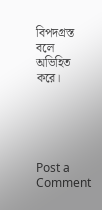বিপদগ্রস্ত বলে অভিহিত করে।





Post a Comment